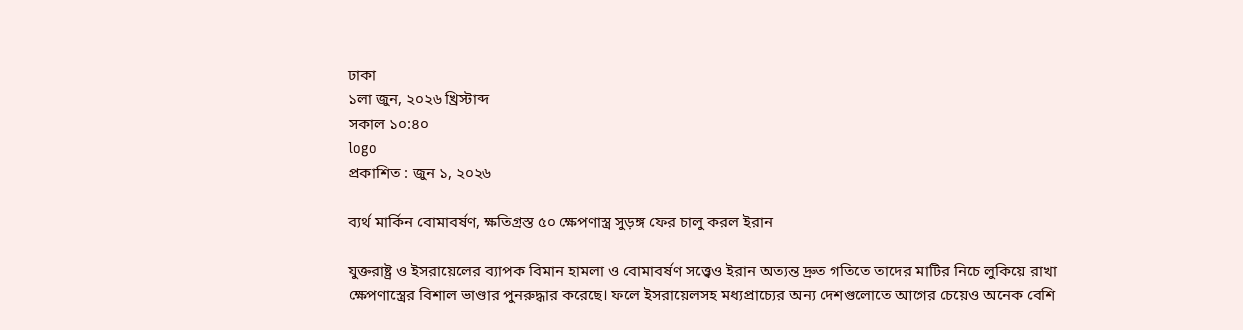ঢাকা
১লা জুন, ২০২৬ খ্রিস্টাব্দ
সকাল ১০:৪০
logo
প্রকাশিত : জুন ১, ২০২৬

ব্যর্থ মার্কিন বোমাবর্ষণ, ক্ষতিগ্রস্ত ৫০ ক্ষেপণাস্ত্র সুড়ঙ্গ ফের চালু করল ইরান

যুক্তরাষ্ট্র ও ইসরায়েলের ব্যাপক বিমান হামলা ও বোমাবর্ষণ সত্ত্বেও ইরান অত্যন্ত দ্রুত গতিতে তাদের মাটির নিচে লুকিয়ে রাখা ক্ষেপণাস্ত্রের বিশাল ভাণ্ডার পুনরুদ্ধার করেছে। ফলে ইসরায়েলসহ মধ্যপ্রাচ্যের অন্য দেশগুলোতে আগের চেয়েও অনেক বেশি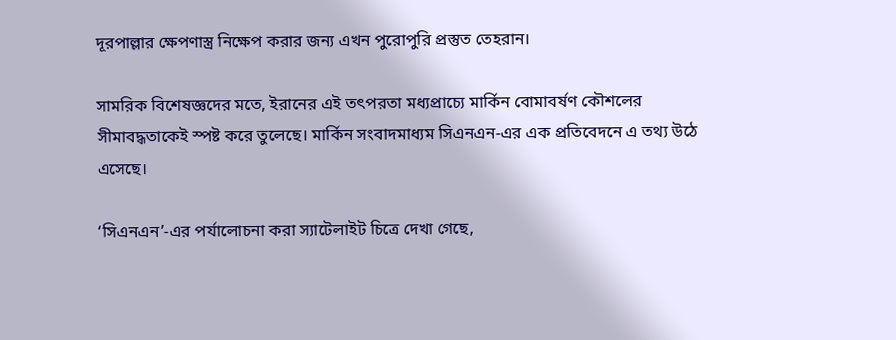দূরপাল্লার ক্ষেপণাস্ত্র নিক্ষেপ করার জন্য এখন পুরোপুরি প্রস্তুত তেহরান।

সামরিক বিশেষজ্ঞদের মতে, ইরানের এই তৎপরতা মধ্যপ্রাচ্যে মার্কিন বোমাবর্ষণ কৌশলের সীমাবদ্ধতাকেই স্পষ্ট করে তুলেছে। মার্কিন সংবাদমাধ্যম সিএনএন-এর এক প্রতিবেদনে এ তথ্য উঠে এসেছে।

‘সিএনএন’-এর পর্যালোচনা করা স্যাটেলাইট চিত্রে দেখা গেছে,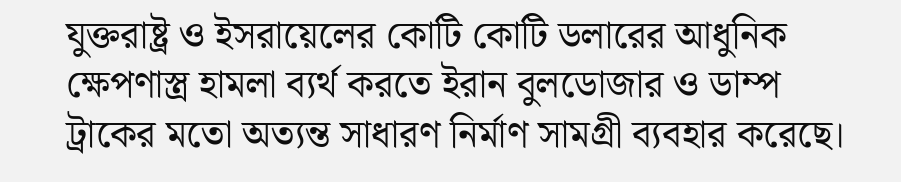যুক্তরাষ্ট্র ও ইসরায়েলের কোটি কোটি ডলারের আধুনিক ক্ষেপণাস্ত্র হামলা ব্যর্থ করতে ইরান বুলডোজার ও ডাম্প ট্রাকের মতো অত্যন্ত সাধারণ নির্মাণ সামগ্রী ব্যবহার করেছে।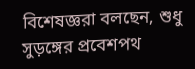বিশেষজ্ঞরা বলছেন, শুধু সুড়ঙ্গের প্রবেশপথ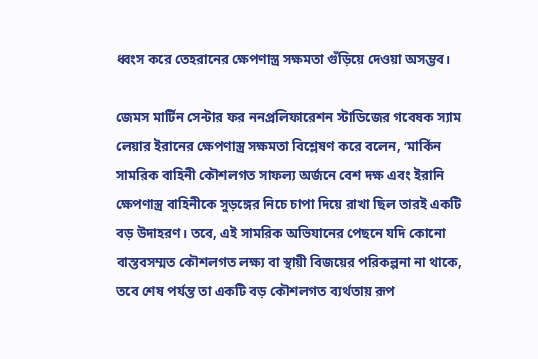ধ্বংস করে তেহরানের ক্ষেপণাস্ত্র সক্ষমতা গুঁড়িয়ে দেওয়া অসম্ভব।

জেমস মার্টিন সেন্টার ফর ননপ্রলিফারেশন স্টাডিজের গবেষক স্যাম লেয়ার ইরানের ক্ষেপণাস্ত্র সক্ষমতা বিশ্লেষণ করে বলেন, ‘মার্কিন সামরিক বাহিনী কৌশলগত সাফল্য অর্জনে বেশ দক্ষ এবং ইরানি ক্ষেপণাস্ত্র বাহিনীকে সুড়ঙ্গের নিচে চাপা দিয়ে রাখা ছিল তারই একটি বড় উদাহরণ। তবে, এই সামরিক অভিযানের পেছনে যদি কোনো বাস্তবসম্মত কৌশলগত লক্ষ্য বা স্থায়ী বিজয়ের পরিকল্পনা না থাকে, তবে শেষ পর্যন্ত তা একটি বড় কৌশলগত ব্যর্থতায় রূপ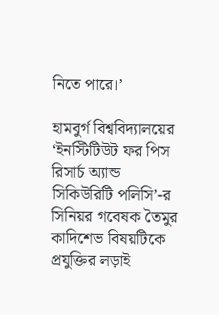নিতে পারে।’

হামবুর্গ বিশ্ববিদ্যালয়ের ‘ইনস্টিটিউট ফর পিস রিসার্চ অ্যান্ড সিকিউরিটি পলিসি’-র সিনিয়র গবেষক তৈমুর কাদিশেভ বিষয়টিকে প্রযুক্তির লড়াই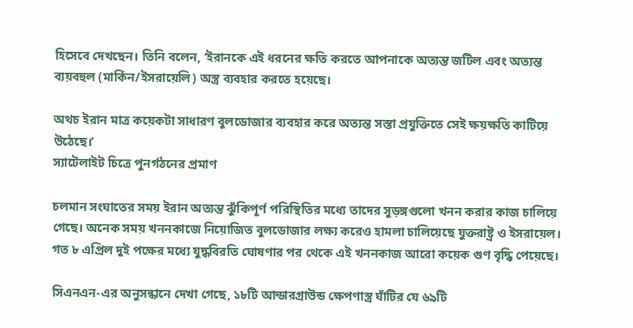হিসেবে দেখছেন। তিনি বলেন, ‘ইরানকে এই ধরনের ক্ষতি করতে আপনাকে অত্যন্ত জটিল এবং অত্যন্ত ব্যয়বহুল (মার্কিন/ইসরায়েলি) অস্ত্র ব্যবহার করতে হয়েছে।

অথচ ইরান মাত্র কয়েকটা সাধারণ বুলডোজার ব্যবহার করে অত্যন্ত সস্তা প্রযুক্তিতে সেই ক্ষয়ক্ষতি কাটিয়ে উঠেছে।’
স্যাটেলাইট চিত্রে পুনর্গঠনের প্রমাণ

চলমান সংঘাতের সময় ইরান অত্যন্ত ঝুঁকিপূর্ণ পরিস্থিতির মধ্যে তাদের সুড়ঙ্গগুলো খনন করার কাজ চালিয়ে গেছে। অনেক সময় খননকাজে নিয়োজিত বুলডোজার লক্ষ্য করেও হামলা চালিয়েছে যুক্তরাষ্ট্র ও ইসরায়েল। গত ৮ এপ্রিল দুই পক্ষের মধ্যে যুদ্ধবিরতি ঘোষণার পর থেকে এই খননকাজ আরো কয়েক গুণ বৃদ্ধি পেয়েছে।

সিএনএন-এর অনুসন্ধানে দেখা গেছে, ১৮টি আন্ডারগ্রাউন্ড ক্ষেপণাস্ত্র ঘাঁটির যে ৬৯টি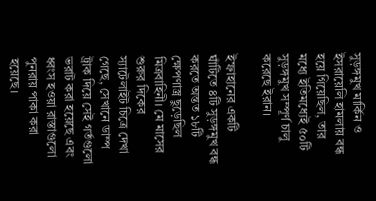সুড়ঙ্গমুখ মার্কিন ও ইসরায়েলি হামলায় বন্ধ হয়ে গিয়েছিল, তার মধ্যে ইতিমধ্যেই ৫০টি সুড়ঙ্গমুখ সম্পূর্ণ চালু করেছে ইরান।

ইস্ফাহানের একটি ঘাঁটিতে ৪টি সুড়ঙ্গমুখ বন্ধ করতে অন্তত ১৮টি ক্ষেপণাস্ত্র ছুড়েছিল মিত্রবাহিনী। মে মাসের শুরুর দিকের স্যাটেলাইট চিত্রে দেখা গেছে, সেখানে ডাম্প ট্রাক দিয়ে সেই গর্তগুলো ভরাট করা হয়েছে এবং ধ্বংস হওয়া রাস্তাগুলো পুনরায় পাকা করা হয়েছে।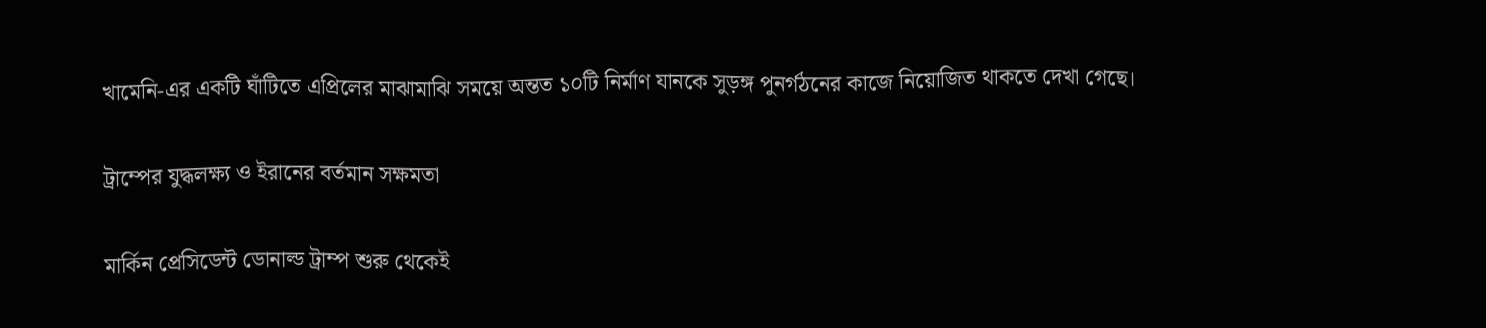খামেনি-এর একটি ঘাঁটিতে এপ্রিলের মাঝামাঝি সময়ে অন্তত ১০টি নির্মাণ যানকে সুড়ঙ্গ পুনর্গঠনের কাজে নিয়োজিত থাকতে দেখা গেছে।

ট্রাম্পের যুদ্ধলক্ষ্য ও ইরানের বর্তমান সক্ষমতা

মার্কিন প্রেসিডেন্ট ডোনাল্ড ট্রাম্প শুরু থেকেই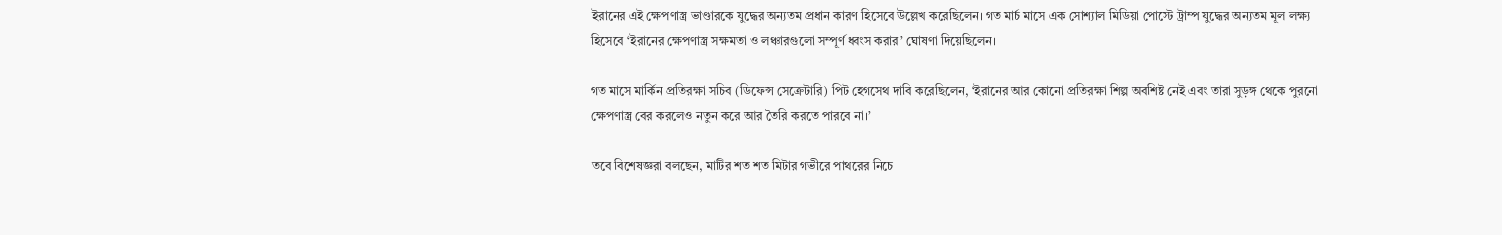ইরানের এই ক্ষেপণাস্ত্র ভাণ্ডারকে যুদ্ধের অন্যতম প্রধান কারণ হিসেবে উল্লেখ করেছিলেন। গত মার্চ মাসে এক সোশ্যাল মিডিয়া পোস্টে ট্রাম্প যুদ্ধের অন্যতম মূল লক্ষ্য হিসেবে ‘ইরানের ক্ষেপণাস্ত্র সক্ষমতা ও লঞ্চারগুলো সম্পূর্ণ ধ্বংস করার’ ঘোষণা দিয়েছিলেন।

গত মাসে মার্কিন প্রতিরক্ষা সচিব (ডিফেন্স সেক্রেটারি) পিট হেগসেথ দাবি করেছিলেন, ‘ইরানের আর কোনো প্রতিরক্ষা শিল্প অবশিষ্ট নেই এবং তারা সুড়ঙ্গ থেকে পুরনো ক্ষেপণাস্ত্র বের করলেও নতুন করে আর তৈরি করতে পারবে না।’

তবে বিশেষজ্ঞরা বলছেন, মাটির শত শত মিটার গভীরে পাথরের নিচে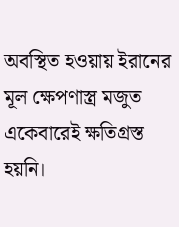অবস্থিত হওয়ায় ইরানের মূল ক্ষেপণাস্ত্র মজুত একেবারেই ক্ষতিগ্রস্ত হয়নি।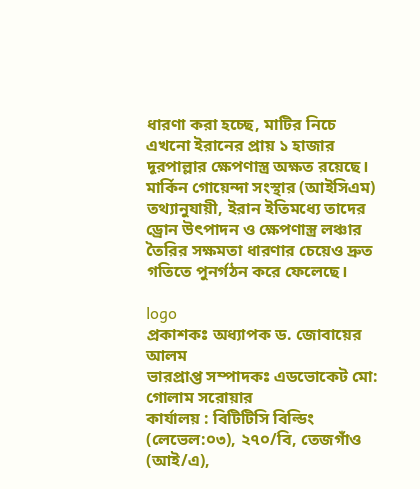ধারণা করা হচ্ছে, মাটির নিচে এখনো ইরানের প্রায় ১ হাজার দূরপাল্লার ক্ষেপণাস্ত্র অক্ষত রয়েছে। মার্কিন গোয়েন্দা সংস্থার (আইসিএম) তথ্যানুযায়ী, ইরান ইতিমধ্যে তাদের ড্রোন উৎপাদন ও ক্ষেপণাস্ত্র লঞ্চার তৈরির সক্ষমতা ধারণার চেয়েও দ্রুত গতিতে পুনর্গঠন করে ফেলেছে।

logo
প্রকাশকঃ অধ্যাপক ড. জোবায়ের আলম
ভারপ্রাপ্ত সম্পাদকঃ এডভোকেট মো: গোলাম সরোয়ার
কার্যালয় : বিটিটিসি বিল্ডিং (লেভেল:০৩), ২৭০/বি, তেজগাঁও (আই/এ),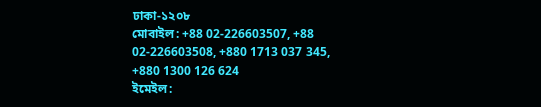ঢাকা-১২০৮
মোবাইল: +88 02-226603507, +88 02-226603508, +880 1713 037 345, +880 1300 126 624
ইমেইল: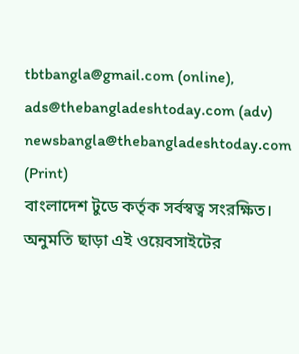tbtbangla@gmail.com (online), ads@thebangladeshtoday.com (adv) newsbangla@thebangladeshtoday.com (Print)
বাংলাদেশ টুডে কর্তৃক সর্বস্বত্ব সংরক্ষিত। অনুমতি ছাড়া এই ওয়েবসাইটের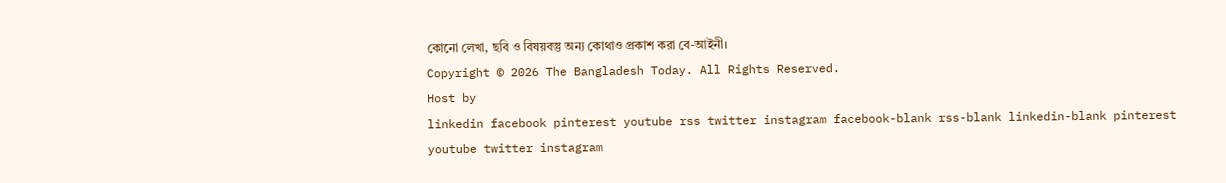কোনো লেখা, ছবি ও বিষয়বস্তু অন্য কোথাও প্রকাশ করা বে-আইনী।
Copyright © 2026 The Bangladesh Today. All Rights Reserved.
Host by
linkedin facebook pinterest youtube rss twitter instagram facebook-blank rss-blank linkedin-blank pinterest youtube twitter instagram